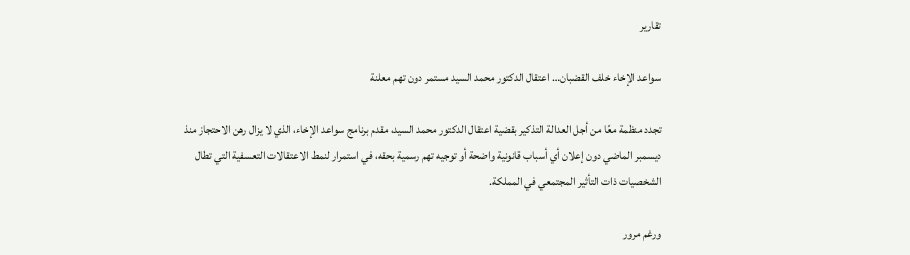تقارير

سواعد الإخاء خلف القضبان… اعتقال الدكتور محمد السيد مستمر دون تهم معلنة

تجدد منظمة معًا من أجل العدالة التذكير بقضية اعتقال الدكتور محمد السيد، مقدم برنامج سواعد الإخاء، الذي لا يزال رهن الاحتجاز منذ ديسمبر الماضي دون إعلان أي أسباب قانونية واضحة أو توجيه تهم رسمية بحقه، في استمرار لنمط الاعتقالات التعسفية التي تطال الشخصيات ذات التأثير المجتمعي في المملكة.

ورغم مرور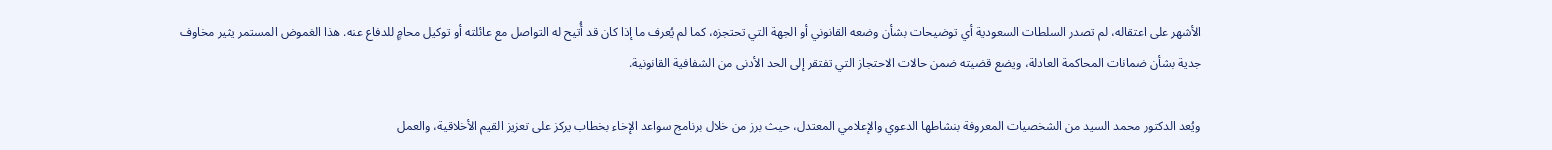الأشهر على اعتقاله، لم تصدر السلطات السعودية أي توضيحات بشأن وضعه القانوني أو الجهة التي تحتجزه، كما لم يُعرف ما إذا كان قد أُتيح له التواصل مع عائلته أو توكيل محامٍ للدفاع عنه. هذا الغموض المستمر يثير مخاوف جدية بشأن ضمانات المحاكمة العادلة، ويضع قضيته ضمن حالات الاحتجاز التي تفتقر إلى الحد الأدنى من الشفافية القانونية.

ويُعد الدكتور محمد السيد من الشخصيات المعروفة بنشاطها الدعوي والإعلامي المعتدل، حيث برز من خلال برنامج سواعد الإخاء بخطاب يركز على تعزيز القيم الأخلاقية، والعمل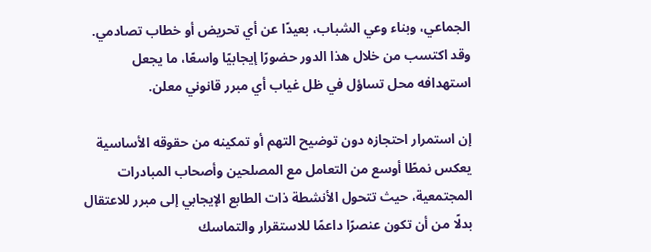الجماعي، وبناء وعي الشباب، بعيدًا عن أي تحريض أو خطاب تصادمي. وقد اكتسب من خلال هذا الدور حضورًا إيجابيًا واسعًا، ما يجعل استهدافه محل تساؤل في ظل غياب أي مبرر قانوني معلن.

إن استمرار احتجازه دون توضيح التهم أو تمكينه من حقوقه الأساسية يعكس نمطًا أوسع من التعامل مع المصلحين وأصحاب المبادرات المجتمعية، حيث تتحول الأنشطة ذات الطابع الإيجابي إلى مبرر للاعتقال بدلًا من أن تكون عنصرًا داعمًا للاستقرار والتماسك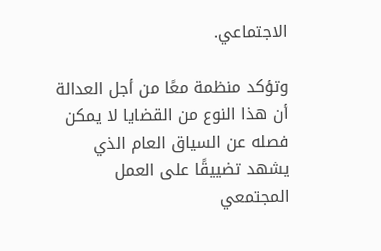الاجتماعي.

وتؤكد منظمة معًا من أجل العدالة أن هذا النوع من القضايا لا يمكن فصله عن السياق العام الذي يشهد تضييقًا على العمل المجتمعي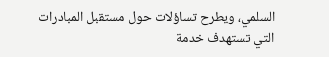السلمي، ويطرح تساؤلات حول مستقبل المبادرات التي تستهدف خدمة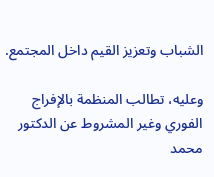الشباب وتعزيز القيم داخل المجتمع.

وعليه، تطالب المنظمة بالإفراج الفوري وغير المشروط عن الدكتور محمد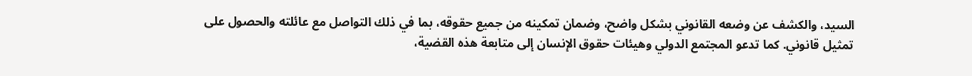السيد، والكشف عن وضعه القانوني بشكل واضح، وضمان تمكينه من جميع حقوقه، بما في ذلك التواصل مع عائلته والحصول على تمثيل قانوني. كما تدعو المجتمع الدولي وهيئات حقوق الإنسان إلى متابعة هذه القضية،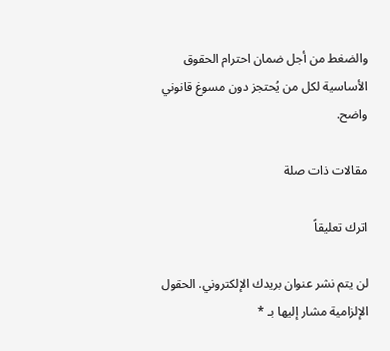والضغط من أجل ضمان احترام الحقوق الأساسية لكل من يُحتجز دون مسوغ قانوني واضح.

مقالات ذات صلة

اترك تعليقاً

لن يتم نشر عنوان بريدك الإلكتروني. الحقول الإلزامية مشار إليها بـ *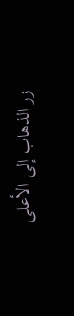زر الذهاب إلى الأعلى